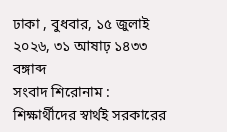ঢাকা , বুধবার, ১৫ জুলাই ২০২৬, ৩১ আষাঢ় ১৪৩৩ বঙ্গাব্দ
সংবাদ শিরোনাম :
শিক্ষার্থীদের স্বার্থই সরকারের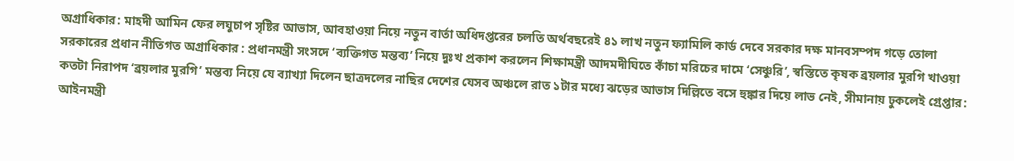অগ্রাধিকার: মাহদী আমিন ফের লঘুচাপ সৃষ্টির আভাস, আবহাওয়া নিয়ে নতুন বার্তা অধিদপ্তরের চলতি অর্থবছরেই ৪১ লাখ নতুন ফ্যামিলি কার্ড দেবে সরকার দক্ষ মানবসম্পদ গড়ে তোলা সরকারের প্রধান নীতিগত অগ্রাধিকার : প্রধানমন্ত্রী সংসদে ‘ব্যক্তিগত মন্তব্য’ নিয়ে দুঃখ প্রকাশ করলেন শিক্ষামন্ত্রী আদমদীঘিতে কাঁচা মরিচের দামে ‘সেঞ্চুরি’, স্বস্তিতে কৃষক ব্রয়লার মুরগি খাওয়া কতটা নিরাপদ ‘ব্রয়লার মুরগি’ মন্তব্য নিয়ে যে ব্যাখ্যা দিলেন ছাত্রদলের নাছির দেশের যেসব অঞ্চলে রাত ১টার মধ্যে ঝড়ের আভাস দিল্লিতে বসে হুঙ্কার দিয়ে লাভ নেই, সীমানায় ঢুকলেই গ্রেপ্তার: আইনমন্ত্রী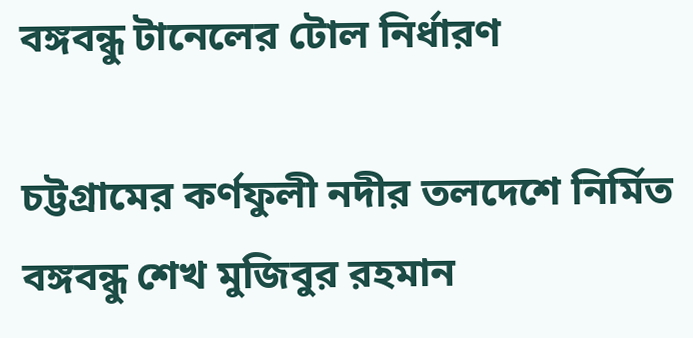বঙ্গবন্ধু টানেলের টোল নির্ধারণ

চট্টগ্রামের কর্ণফুলী নদীর তলদেশে নির্মিত বঙ্গবন্ধু শেখ মুজিবুর রহমান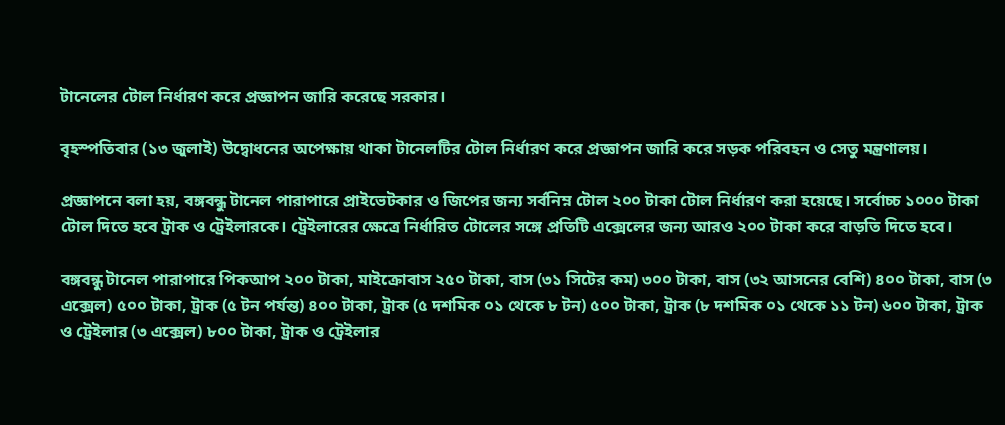টানেলের টোল নির্ধারণ করে প্রজ্ঞাপন জারি করেছে সরকার।

বৃহস্পতিবার (১৩ জুলাই) উদ্বোধনের অপেক্ষায় থাকা টানেলটির টোল নির্ধারণ করে প্রজ্ঞাপন জারি করে সড়ক পরিবহন ও সেতু মন্ত্রণালয়।

প্রজ্ঞাপনে বলা হয়, বঙ্গবন্ধু টানেল পারাপারে প্রাইভেটকার ও জিপের জন্য সর্বনিম্ন টোল ২০০ টাকা টোল নির্ধারণ করা হয়েছে। সর্বোচ্চ ১০০০ টাকা টোল দিতে হবে ট্রাক ও ট্রেইলারকে। ট্রেইলারের ক্ষেত্রে নির্ধারিত টোলের সঙ্গে প্রতিটি এক্সেলের জন্য আরও ২০০ টাকা করে বাড়তি দিতে হবে।

বঙ্গবন্ধু টানেল পারাপারে পিকআপ ২০০ টাকা, মাইক্রোবাস ২৫০ টাকা, বাস (৩১ সিটের কম) ৩০০ টাকা, বাস (৩২ আসনের বেশি) ৪০০ টাকা, বাস (৩ এক্সেল) ৫০০ টাকা, ট্রাক (৫ টন পর্যন্ত) ৪০০ টাকা, ট্রাক (৫ দশমিক ০১ থেকে ৮ টন) ৫০০ টাকা, ট্রাক (৮ দশমিক ০১ থেকে ১১ টন) ৬০০ টাকা, ট্রাক ও ট্রেইলার (৩ এক্সেল) ৮০০ টাকা, ট্রাক ও ট্রেইলার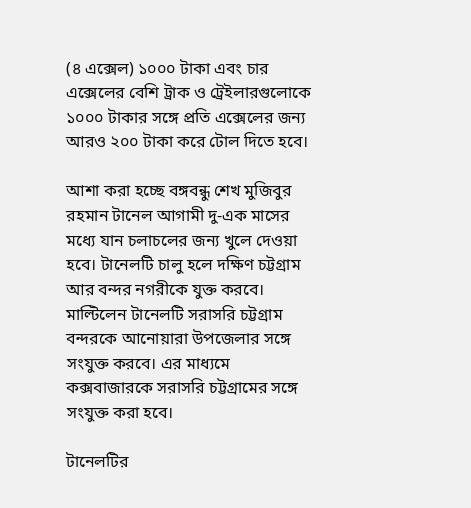(৪ এক্সেল) ১০০০ টাকা এবং চার এক্সেলের বেশি ট্রাক ও ট্রেইলারগুলোকে ১০০০ টাকার সঙ্গে প্রতি এক্সেলের জন্য আরও ২০০ টাকা করে টোল দিতে হবে।

আশা করা হচ্ছে বঙ্গবন্ধু শেখ মুজিবুর রহমান টানেল আগামী দু-এক মাসের মধ্যে যান চলাচলের জন্য খুলে দেওয়া হবে। টানেলটি চালু হলে দক্ষিণ চট্টগ্রাম আর বন্দর নগরীকে যুক্ত করবে। মাল্টিলেন টানেলটি সরাসরি চট্টগ্রাম বন্দরকে আনোয়ারা উপজেলার সঙ্গে সংযুক্ত করবে। এর মাধ্যমে কক্সবাজারকে সরাসরি চট্টগ্রামের সঙ্গে সংযুক্ত করা হবে।

টানেলটির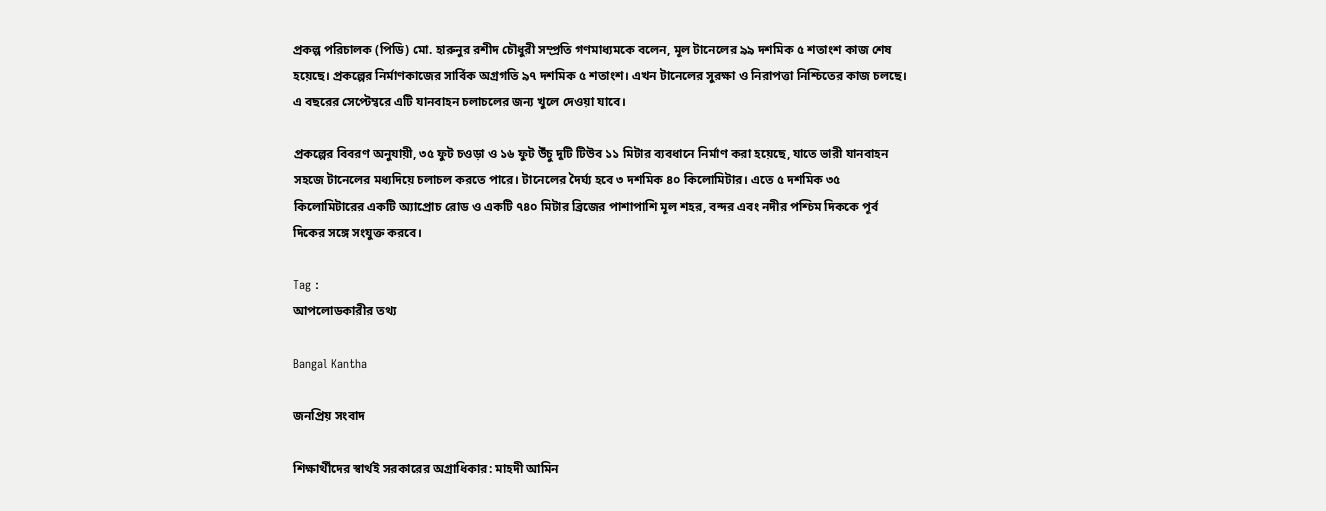প্রকল্প পরিচালক (পিডি) মো. হারুনুর রশীদ চৌধুরী সম্প্রতি গণমাধ্যমকে বলেন, মূল টানেলের ৯৯ দশমিক ৫ শতাংশ কাজ শেষ হয়েছে। প্রকল্পের নির্মাণকাজের সার্বিক অগ্রগতি ৯৭ দশমিক ৫ শতাংশ। এখন টানেলের সুরক্ষা ও নিরাপত্তা নিশ্চিতের কাজ চলছে। এ বছরের সেপ্টেম্বরে এটি যানবাহন চলাচলের জন্য খুলে দেওয়া যাবে।

প্রকল্পের বিবরণ অনুযায়ী, ৩৫ ফুট চওড়া ও ১৬ ফুট উঁচু দুটি টিউব ১১ মিটার ব্যবধানে নির্মাণ করা হয়েছে, যাতে ভারী যানবাহন সহজে টানেলের মধ্যদিয়ে চলাচল করতে পারে। টানেলের দৈর্ঘ্য হবে ৩ দশমিক ৪০ কিলোমিটার। এতে ৫ দশমিক ৩৫ কিলোমিটারের একটি অ্যাপ্রোচ রোড ও একটি ৭৪০ মিটার ব্রিজের পাশাপাশি মূল শহর, বন্দর এবং নদীর পশ্চিম দিককে পূর্ব দিকের সঙ্গে সংযুক্ত করবে।

Tag :
আপলোডকারীর তথ্য

Bangal Kantha

জনপ্রিয় সংবাদ

শিক্ষার্থীদের স্বার্থই সরকারের অগ্রাধিকার: মাহদী আমিন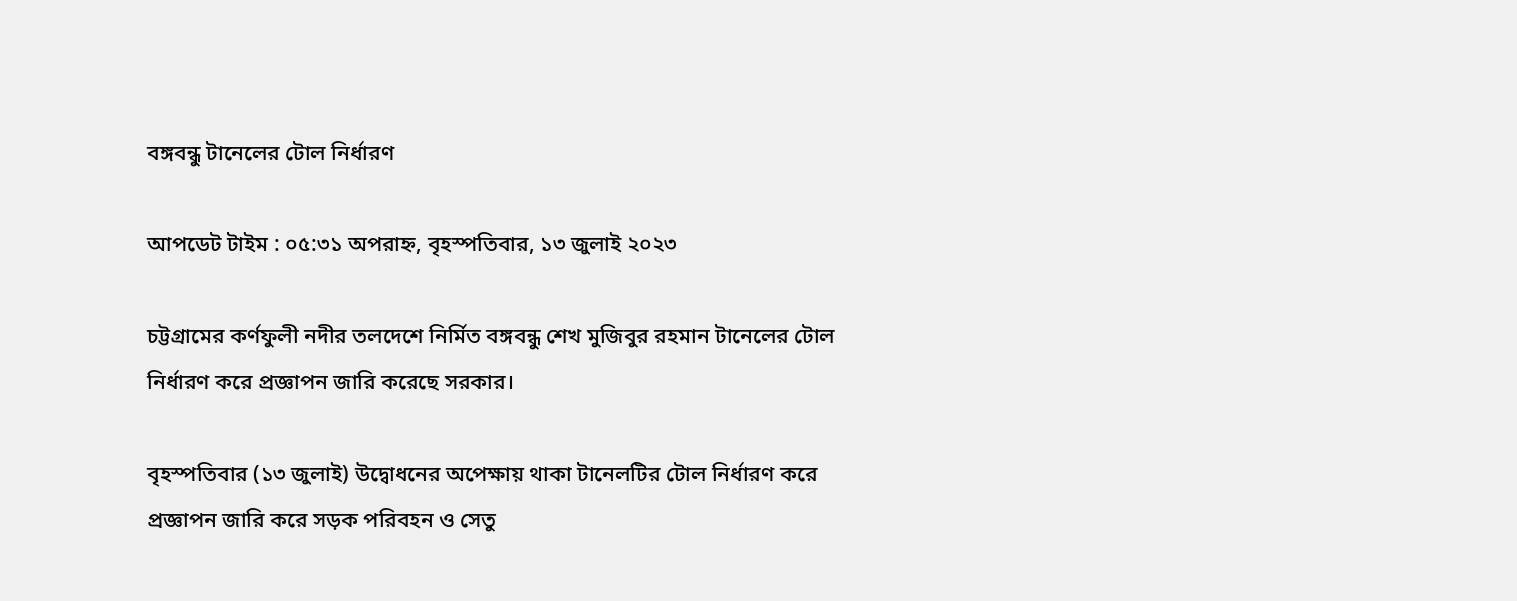বঙ্গবন্ধু টানেলের টোল নির্ধারণ

আপডেট টাইম : ০৫:৩১ অপরাহ্ন, বৃহস্পতিবার, ১৩ জুলাই ২০২৩

চট্টগ্রামের কর্ণফুলী নদীর তলদেশে নির্মিত বঙ্গবন্ধু শেখ মুজিবুর রহমান টানেলের টোল নির্ধারণ করে প্রজ্ঞাপন জারি করেছে সরকার।

বৃহস্পতিবার (১৩ জুলাই) উদ্বোধনের অপেক্ষায় থাকা টানেলটির টোল নির্ধারণ করে প্রজ্ঞাপন জারি করে সড়ক পরিবহন ও সেতু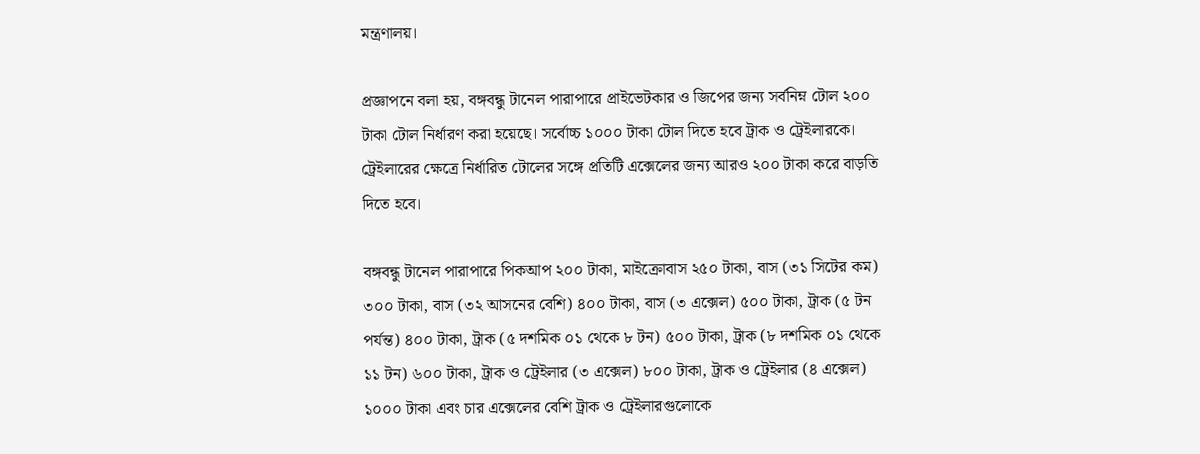মন্ত্রণালয়।

প্রজ্ঞাপনে বলা হয়, বঙ্গবন্ধু টানেল পারাপারে প্রাইভেটকার ও জিপের জন্য সর্বনিম্ন টোল ২০০ টাকা টোল নির্ধারণ করা হয়েছে। সর্বোচ্চ ১০০০ টাকা টোল দিতে হবে ট্রাক ও ট্রেইলারকে। ট্রেইলারের ক্ষেত্রে নির্ধারিত টোলের সঙ্গে প্রতিটি এক্সেলের জন্য আরও ২০০ টাকা করে বাড়তি দিতে হবে।

বঙ্গবন্ধু টানেল পারাপারে পিকআপ ২০০ টাকা, মাইক্রোবাস ২৫০ টাকা, বাস (৩১ সিটের কম) ৩০০ টাকা, বাস (৩২ আসনের বেশি) ৪০০ টাকা, বাস (৩ এক্সেল) ৫০০ টাকা, ট্রাক (৫ টন পর্যন্ত) ৪০০ টাকা, ট্রাক (৫ দশমিক ০১ থেকে ৮ টন) ৫০০ টাকা, ট্রাক (৮ দশমিক ০১ থেকে ১১ টন) ৬০০ টাকা, ট্রাক ও ট্রেইলার (৩ এক্সেল) ৮০০ টাকা, ট্রাক ও ট্রেইলার (৪ এক্সেল) ১০০০ টাকা এবং চার এক্সেলের বেশি ট্রাক ও ট্রেইলারগুলোকে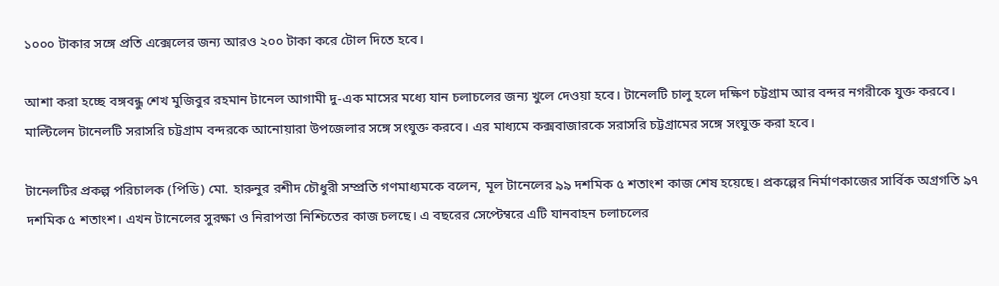১০০০ টাকার সঙ্গে প্রতি এক্সেলের জন্য আরও ২০০ টাকা করে টোল দিতে হবে।

আশা করা হচ্ছে বঙ্গবন্ধু শেখ মুজিবুর রহমান টানেল আগামী দু-এক মাসের মধ্যে যান চলাচলের জন্য খুলে দেওয়া হবে। টানেলটি চালু হলে দক্ষিণ চট্টগ্রাম আর বন্দর নগরীকে যুক্ত করবে। মাল্টিলেন টানেলটি সরাসরি চট্টগ্রাম বন্দরকে আনোয়ারা উপজেলার সঙ্গে সংযুক্ত করবে। এর মাধ্যমে কক্সবাজারকে সরাসরি চট্টগ্রামের সঙ্গে সংযুক্ত করা হবে।

টানেলটির প্রকল্প পরিচালক (পিডি) মো. হারুনুর রশীদ চৌধুরী সম্প্রতি গণমাধ্যমকে বলেন, মূল টানেলের ৯৯ দশমিক ৫ শতাংশ কাজ শেষ হয়েছে। প্রকল্পের নির্মাণকাজের সার্বিক অগ্রগতি ৯৭ দশমিক ৫ শতাংশ। এখন টানেলের সুরক্ষা ও নিরাপত্তা নিশ্চিতের কাজ চলছে। এ বছরের সেপ্টেম্বরে এটি যানবাহন চলাচলের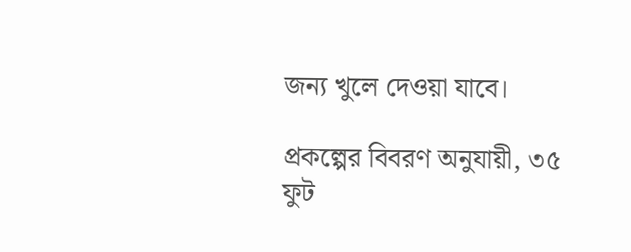জন্য খুলে দেওয়া যাবে।

প্রকল্পের বিবরণ অনুযায়ী, ৩৫ ফুট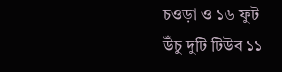চওড়া ও ১৬ ফুট উঁচু দুটি টিউব ১১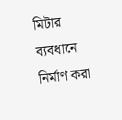মিটার ব্যবধানে নির্মাণ করা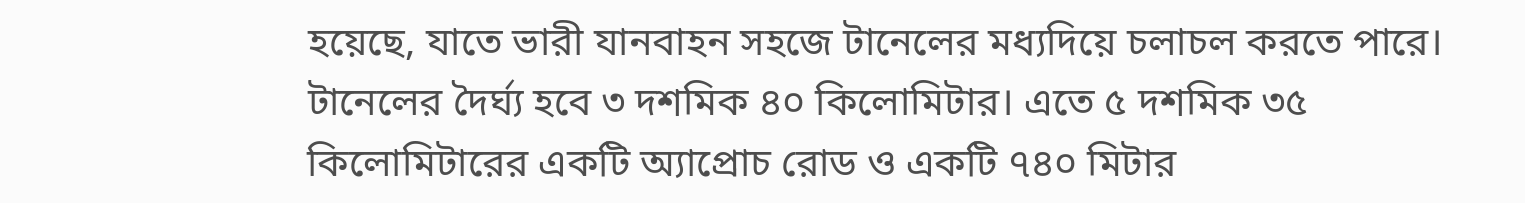হয়েছে, যাতে ভারী যানবাহন সহজে টানেলের মধ্যদিয়ে চলাচল করতে পারে। টানেলের দৈর্ঘ্য হবে ৩ দশমিক ৪০ কিলোমিটার। এতে ৫ দশমিক ৩৫ কিলোমিটারের একটি অ্যাপ্রোচ রোড ও একটি ৭৪০ মিটার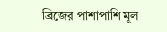ব্রিজের পাশাপাশি মূল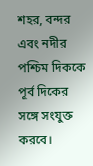শহর, বন্দর এবং নদীর পশ্চিম দিককে পূর্ব দিকের সঙ্গে সংযুক্ত করবে।